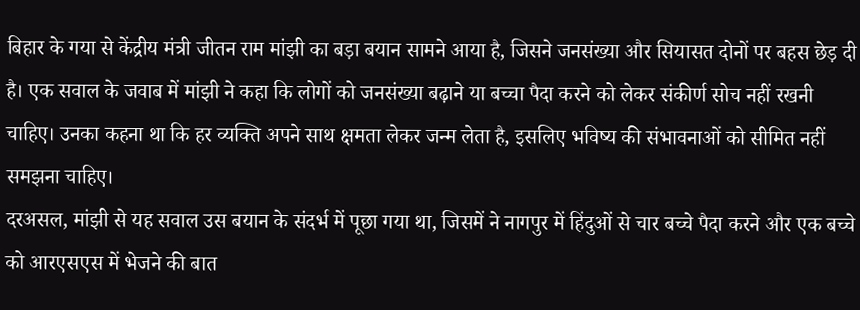बिहार के गया से केंद्रीय मंत्री जीतन राम मांझी का बड़ा बयान सामने आया है, जिसने जनसंख्या और सियासत दोनों पर बहस छेड़ दी है। एक सवाल के जवाब में मांझी ने कहा कि लोगों को जनसंख्या बढ़ाने या बच्चा पैदा करने को लेकर संकीर्ण सोच नहीं रखनी चाहिए। उनका कहना था कि हर व्यक्ति अपने साथ क्षमता लेकर जन्म लेता है, इसलिए भविष्य की संभावनाओं को सीमित नहीं समझना चाहिए।
दरअसल, मांझी से यह सवाल उस बयान के संदर्भ में पूछा गया था, जिसमें ने नागपुर में हिंदुओं से चार बच्चे पैदा करने और एक बच्चे को आरएसएस में भेजने की बात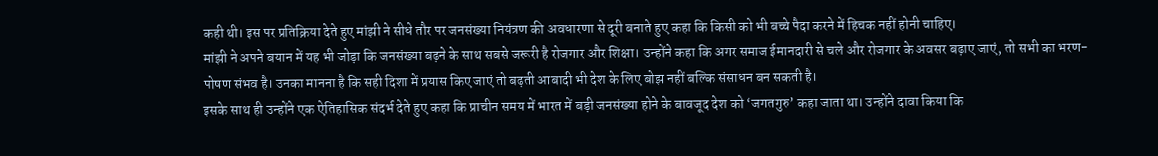कही थी। इस पर प्रतिक्रिया देते हुए मांझी ने सीधे तौर पर जनसंख्या नियंत्रण की अवधारणा से दूरी बनाते हुए कहा कि किसी को भी बच्चे पैदा करने में हिचक नहीं होनी चाहिए।
मांझी ने अपने बयान में यह भी जोड़ा कि जनसंख्या बढ़ने के साथ सबसे जरूरी है रोजगार और शिक्षा। उन्होंने कहा कि अगर समाज ईमानदारी से चले और रोजगार के अवसर बढ़ाए जाएं, तो सभी का भरण-पोषण संभव है। उनका मानना है कि सही दिशा में प्रयास किए जाएं तो बढ़ती आबादी भी देश के लिए बोझ नहीं बल्कि संसाधन बन सकती है।
इसके साथ ही उन्होंने एक ऐतिहासिक संदर्भ देते हुए कहा कि प्राचीन समय में भारत में बड़ी जनसंख्या होने के बावजूद देश को ‘जगतगुरु’ कहा जाता था। उन्होंने दावा किया कि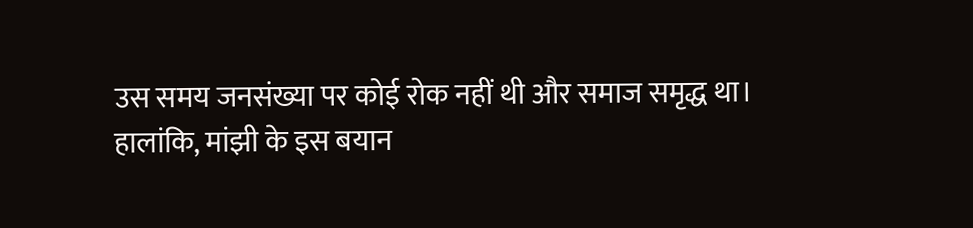उस समय जनसंख्या पर कोई रोक नहीं थी और समाज समृद्ध था।
हालांकि, मांझी के इस बयान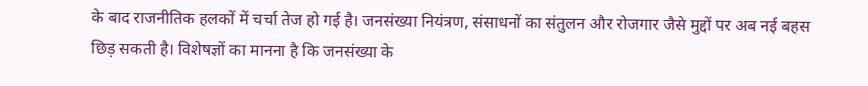के बाद राजनीतिक हलकों में चर्चा तेज हो गई है। जनसंख्या नियंत्रण, संसाधनों का संतुलन और रोजगार जैसे मुद्दों पर अब नई बहस छिड़ सकती है। विशेषज्ञों का मानना है कि जनसंख्या के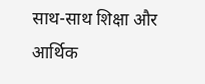साथ-साथ शिक्षा और आर्थिक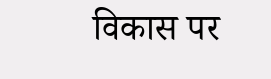विकास पर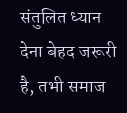संतुलित ध्यान देना बेहद जरूरी है, तभी समाज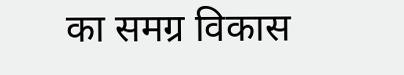का समग्र विकास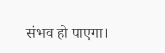संभव हो पाएगा।